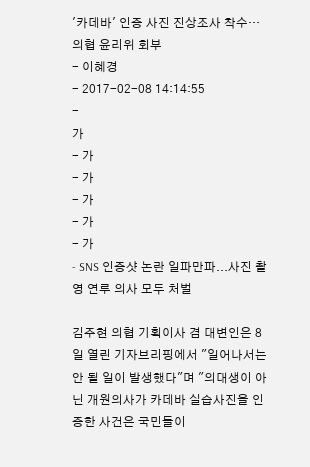'카데바' 인증 사진 진상조사 착수…의협 윤리위 회부
- 이혜경
- 2017-02-08 14:14:55
-
가
- 가
- 가
- 가
- 가
- 가
- SNS 인증샷 논란 일파만파...사진 촬영 연루 의사 모두 처벌

김주현 의협 기획이사 겸 대변인은 8일 열린 기자브리핑에서 "일어나서는 안 될 일이 발생했다"며 "의대생이 아닌 개원의사가 카데바 실습사진을 인증한 사건은 국민들이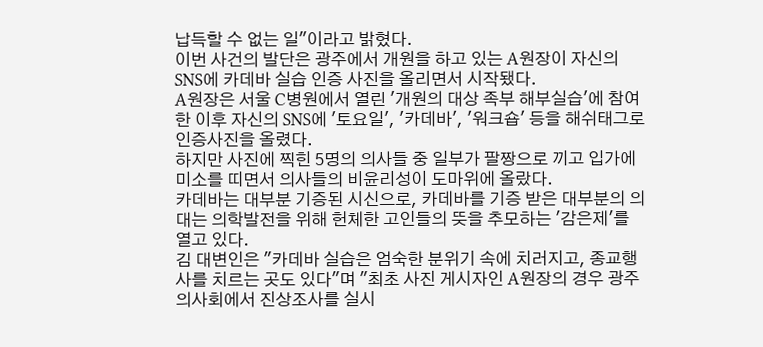납득할 수 없는 일"이라고 밝혔다.
이번 사건의 발단은 광주에서 개원을 하고 있는 A원장이 자신의 SNS에 카데바 실습 인증 사진을 올리면서 시작됐다.
A원장은 서울 C병원에서 열린 '개원의 대상 족부 해부실습'에 참여한 이후 자신의 SNS에 '토요일', '카데바', '워크숍' 등을 해쉬태그로 인증사진을 올렸다.
하지만 사진에 찍힌 5명의 의사들 중 일부가 팔짱으로 끼고 입가에 미소를 띠면서 의사들의 비윤리성이 도마위에 올랐다.
카데바는 대부분 기증된 시신으로, 카데바를 기증 받은 대부분의 의대는 의학발전을 위해 헌체한 고인들의 뜻을 추모하는 '감은제'를 열고 있다.
김 대변인은 "카데바 실습은 엄숙한 분위기 속에 치러지고, 종교행사를 치르는 곳도 있다"며 "최초 사진 게시자인 A원장의 경우 광주의사회에서 진상조사를 실시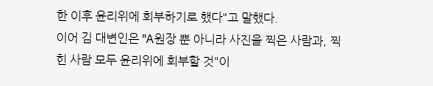한 이후 윤리위에 회부하기로 했다"고 말했다.
이어 김 대변인은 "A원장 뿐 아니라 사진을 찍은 사람과, 찍힌 사람 모두 윤리위에 회부할 것"이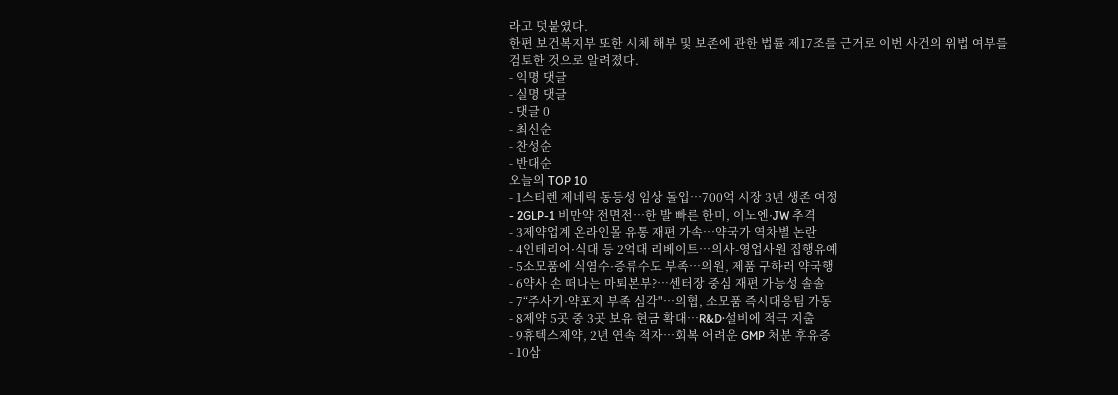라고 덧붙였다.
한편 보건복지부 또한 시체 해부 및 보존에 관한 법률 제17조를 근거로 이번 사건의 위법 여부를 검토한 것으로 알려졌다.
- 익명 댓글
- 실명 댓글
- 댓글 0
- 최신순
- 찬성순
- 반대순
오늘의 TOP 10
- 1스티렌 제네릭 동등성 임상 돌입…700억 시장 3년 생존 여정
- 2GLP-1 비만약 전면전…한 발 빠른 한미, 이노엔·JW 추격
- 3제약업계 온라인몰 유통 재편 가속…약국가 역차별 논란
- 4인테리어·식대 등 2억대 리베이트…의사-영업사원 집행유예
- 5소모품에 식염수·증류수도 부족…의원, 제품 구하러 약국행
- 6약사 손 떠나는 마퇴본부?…센터장 중심 재편 가능성 솔솔
- 7“주사기·약포지 부족 심각"…의협, 소모품 즉시대응팀 가동
- 8제약 5곳 중 3곳 보유 현금 확대…R&D·설비에 적극 지출
- 9휴텍스제약, 2년 연속 적자…회복 어려운 GMP 처분 후유증
- 10삼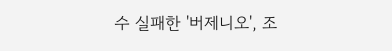수 실패한 '버제니오', 조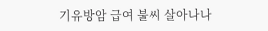기유방암 급여 불씨 살아나나